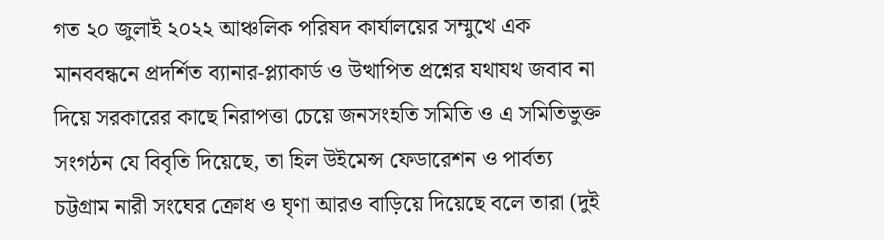গত ২০ জুলাই ২০২২ আঞ্চলিক পরিষদ কার্যালয়ের সম্মুখে এক মানববন্ধনে প্রদর্শিত ব্যানার-প্ল্যাকার্ড ও উত্থাপিত প্রশ্নের যথাযথ জবাব না দিয়ে সরকারের কাছে নিরাপত্তা চেয়ে জনসংহতি সমিতি ও এ সমিতিভুক্ত সংগঠন যে বিবৃতি দিয়েছে, তা হিল উইমেন্স ফেডারেশন ও পার্বত্য চট্টগ্রাম নারী সংঘের ক্রোধ ও ঘৃণা আরও বাড়িয়ে দিয়েছে বলে তারা (দুই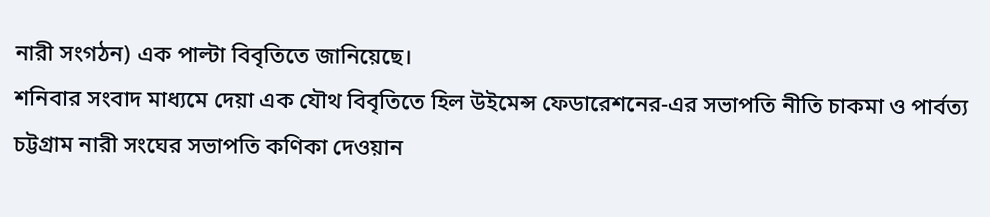নারী সংগঠন) এক পাল্টা বিবৃতিতে জানিয়েছে।
শনিবার সংবাদ মাধ্যমে দেয়া এক যৌথ বিবৃতিতে হিল উইমেন্স ফেডারেশনের-এর সভাপতি নীতি চাকমা ও পার্বত্য চট্টগ্রাম নারী সংঘের সভাপতি কণিকা দেওয়ান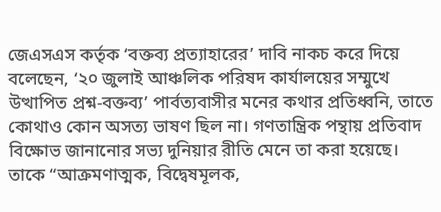জেএসএস কর্তৃক ‘বক্তব্য প্রত্যাহারের’ দাবি নাকচ করে দিয়ে বলেছেন, ‘২০ জুলাই আঞ্চলিক পরিষদ কার্যালয়ের সম্মুখে উত্থাপিত প্রশ্ন-বক্তব্য’ পার্বত্যবাসীর মনের কথার প্রতিধ্বনি, তাতে কোথাও কোন অসত্য ভাষণ ছিল না। গণতান্ত্রিক পন্থায় প্রতিবাদ বিক্ষোভ জানানোর সভ্য দুনিয়ার রীতি মেনে তা করা হয়েছে। তাকে “আক্রমণাত্মক, বিদ্বেষমূলক,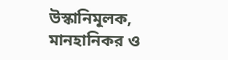উস্কানিমূলক, মানহানিকর ও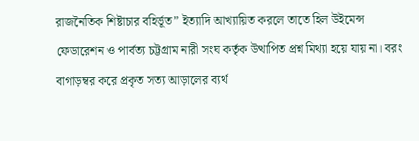রাজনৈতিক শিষ্টাচার বহির্ভূত” ইত্যাদি আখ্যায়িত করলে তাতে হিল উইমেন্স ফেডারেশন ও পার্বত্য চট্টগ্রাম নারী সংঘ কর্তৃক উত্থাপিত প্রশ্ন মিথ্যা হয়ে যায় না। বরং বাগাড়ম্বর করে প্রকৃত সত্য আড়ালের ব্যর্থ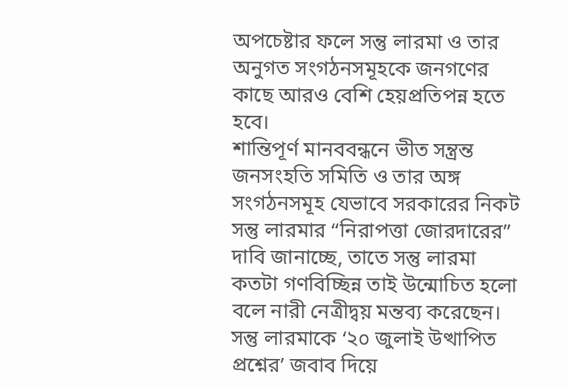অপচেষ্টার ফলে সন্তু লারমা ও তার অনুগত সংগঠনসমূহকে জনগণের কাছে আরও বেশি হেয়প্রতিপন্ন হতে হবে।
শান্তিপূর্ণ মানববন্ধনে ভীত সন্ত্রন্ত জনসংহতি সমিতি ও তার অঙ্গ সংগঠনসমূহ যেভাবে সরকারের নিকট সন্তু লারমার “নিরাপত্তা জোরদারের” দাবি জানাচ্ছে, তাতে সন্তু লারমা কতটা গণবিচ্ছিন্ন তাই উন্মোচিত হলো বলে নারী নেত্রীদ্বয় মন্তব্য করেছেন।
সন্তু লারমাকে ‘২০ জুলাই উত্থাপিত প্রশ্নের’ জবাব দিয়ে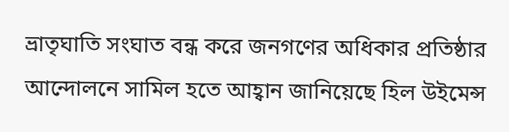ভ্রাতৃঘাতি সংঘাত বন্ধ করে জনগণের অধিকার প্রতিষ্ঠার আন্দোলনে সামিল হতে আহ্বান জানিয়েছে হিল উইমেন্স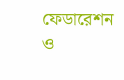ফেডারেশন ও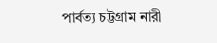পার্বত্য চট্টগ্রাম নারী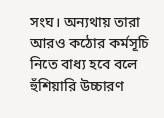সংঘ। অন্যথায় তারা আরও কঠোর কর্মসূচি নিতে বাধ্য হবে বলে হুঁশিয়ারি উচ্চারণ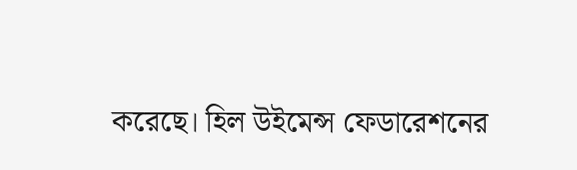করেছে। হিল উইমেন্স ফেডারেশনের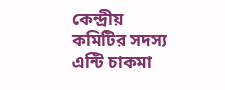কেন্দ্রীয় কমিটির সদস্য এন্টি চাকমা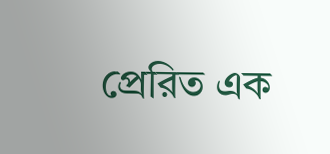প্রেরিত এক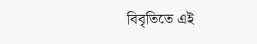বিবৃতিতে এই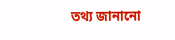তথ্য জানানো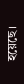হয়েছে।